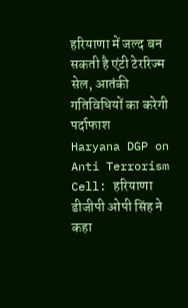हरियाणा में जल्द बन सकती है एंटी टेररिज्म सेल, आतंकी गतिविधियों का करेगी पर्दाफाश
Haryana DGP on Anti Terrorism Cell: हरियाणा डीजीपी ओपी सिंह ने कहा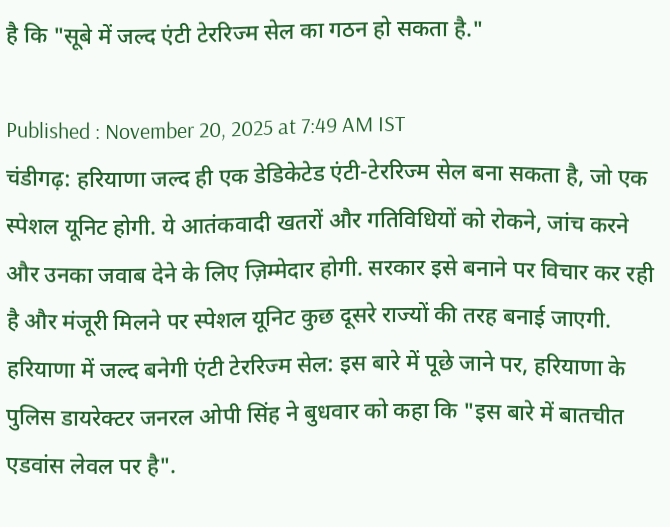है कि "सूबे में जल्द एंटी टेररिज्म सेल का गठन हो सकता है."

Published : November 20, 2025 at 7:49 AM IST
चंडीगढ़: हरियाणा जल्द ही एक डेडिकेटेड एंटी-टेररिज्म सेल बना सकता है, जो एक स्पेशल यूनिट होगी. ये आतंकवादी खतरों और गतिविधियों को रोकने, जांच करने और उनका जवाब देने के लिए ज़िम्मेदार होगी. सरकार इसे बनाने पर विचार कर रही है और मंजूरी मिलने पर स्पेशल यूनिट कुछ दूसरे राज्यों की तरह बनाई जाएगी.
हरियाणा में जल्द बनेगी एंटी टेररिज्म सेल: इस बारे में पूछे जाने पर, हरियाणा के पुलिस डायरेक्टर जनरल ओपी सिंह ने बुधवार को कहा कि "इस बारे में बातचीत एडवांस लेवल पर है".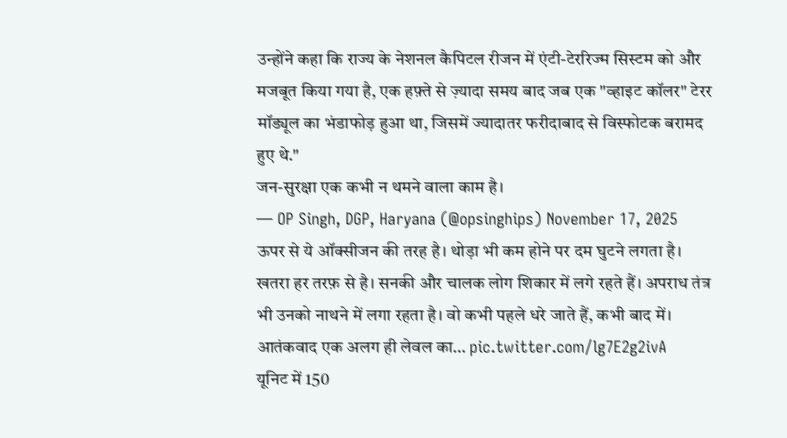उन्होंने कहा कि राज्य के नेशनल कैपिटल रीजन में एंटी-टेररिज्म सिस्टम को और मजबूत किया गया है, एक हफ़्ते से ज़्यादा समय बाद जब एक "व्हाइट कॉलर" टेरर मॉड्यूल का भंडाफोड़ हुआ था, जिसमें ज्यादातर फरीदाबाद से विस्फोटक बरामद हुए थे."
जन-सुरक्षा एक कभी न थमने वाला काम है।
— OP Singh, DGP, Haryana (@opsinghips) November 17, 2025
ऊपर से ये ऑक्सीजन की तरह है। थोड़ा भी कम होने पर दम घुटने लगता है।
खतरा हर तरफ़ से है। सनकी और चालक लोग शिकार में लगे रहते हैं। अपराध तंत्र भी उनको नाथने में लगा रहता है। वो कभी पहले धरे जाते हैं, कभी बाद में।
आतंकवाद एक अलग ही लेवल का… pic.twitter.com/lg7E2g2ivA
यूनिट में 150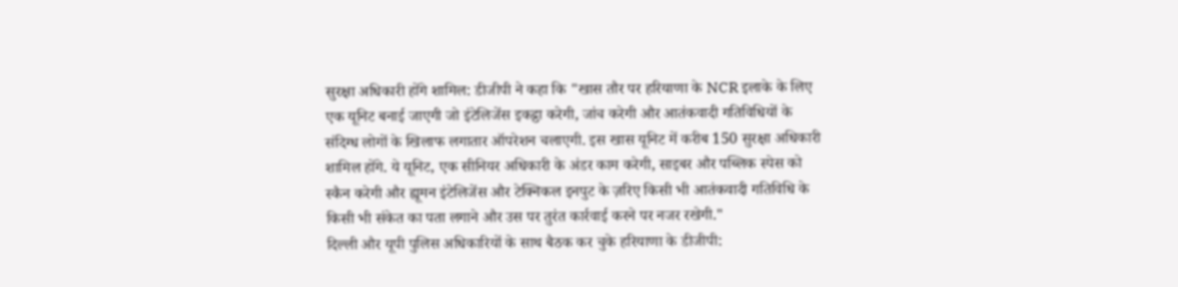सुरक्षा अधिकारी होंगे शामिल: डीजीपी ने कहा कि "खास तौर पर हरियाणा के NCR इलाके के लिए एक यूनिट बनाई जाएगी जो इंटेलिजेंस इकट्ठा करेगी, जांच करेगी और आतंकवादी गतिविधियों के संदिग्ध लोगों के खिलाफ लगातार ऑपरेशन चलाएगी. इस खास यूनिट में करीब 150 सुरक्षा अधिकारी शामिल होंगे. ये यूनिट, एक सीनियर अधिकारी के अंडर काम करेगी, साइबर और पब्लिक स्पेस को स्कैन करेगी और ह्यूमन इंटेलिजेंस और टेक्निकल इनपुट के ज़रिए किसी भी आतंकवादी गतिविधि के किसी भी संकेत का पता लगाने और उस पर तुरंत कार्रवाई करने पर नजर रखेगी."
दिल्ली और यूपी पुलिस अधिकारियों के साथ बैठक कर चुके हरियाणा के डीजीपी: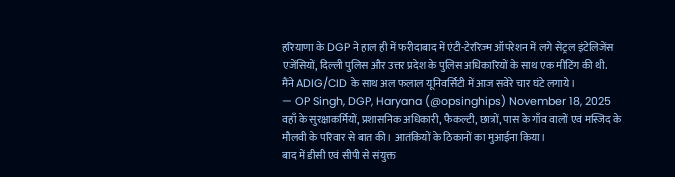हरियाणा के DGP ने हाल ही में फरीदाबाद में एंटी-टेररिज्म ऑपरेशन में लगे सेंट्रल इंटेलिजेंस एजेंसियों, दिल्ली पुलिस और उत्तर प्रदेश के पुलिस अधिकारियों के साथ एक मीटिंग की थी.
मैंने ADIG/CID के साथ अल फलाल यूनिवर्सिटी में आज सवेरे चार घंटे लगाये।
— OP Singh, DGP, Haryana (@opsinghips) November 18, 2025
वहाँ के सुरक्षाकर्मियों, प्रशासनिक अधिकारी, फैकल्टी, छात्रों, पास के गाँव वालों एवं मस्जिद के मौलवी के परिवार से बात की। आतंकियों के ठिकानों का मुआईना किया।
बाद में डीसी एवं सीपी से संयुक्त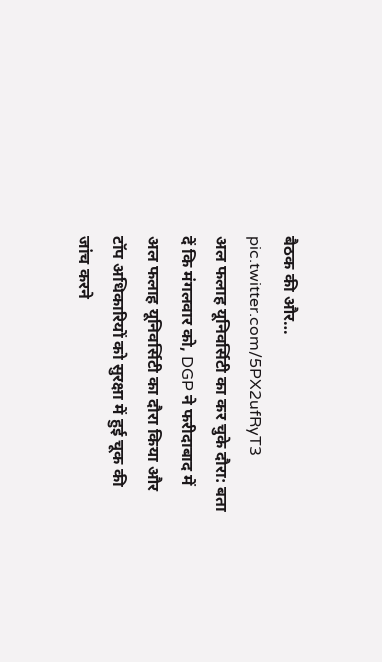बैठक की और… pic.twitter.com/5PX2ufRyT3
अल फलाह यूनिवर्सिटी का कर चुके दौरा: बता दें कि मंगलवार को, DGP ने फरीदाबाद में अल फलाह यूनिवर्सिटी का दौरा किया और टॉप अधिकारियों को सुरक्षा में हुई चूक की जांच करने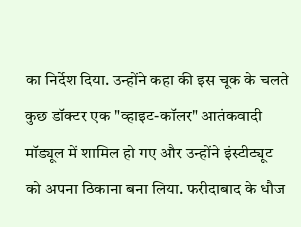का निर्देश दिया. उन्होंने कहा की इस चूक के चलते कुछ डॉक्टर एक "व्हाइट-कॉलर" आतंकवादी मॉड्यूल में शामिल हो गए और उन्होंने इंस्टीट्यूट को अपना ठिकाना बना लिया. फरीदाबाद के धौज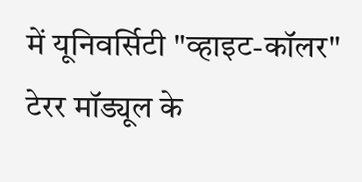में यूनिवर्सिटी "व्हाइट-कॉलर" टेरर मॉड्यूल के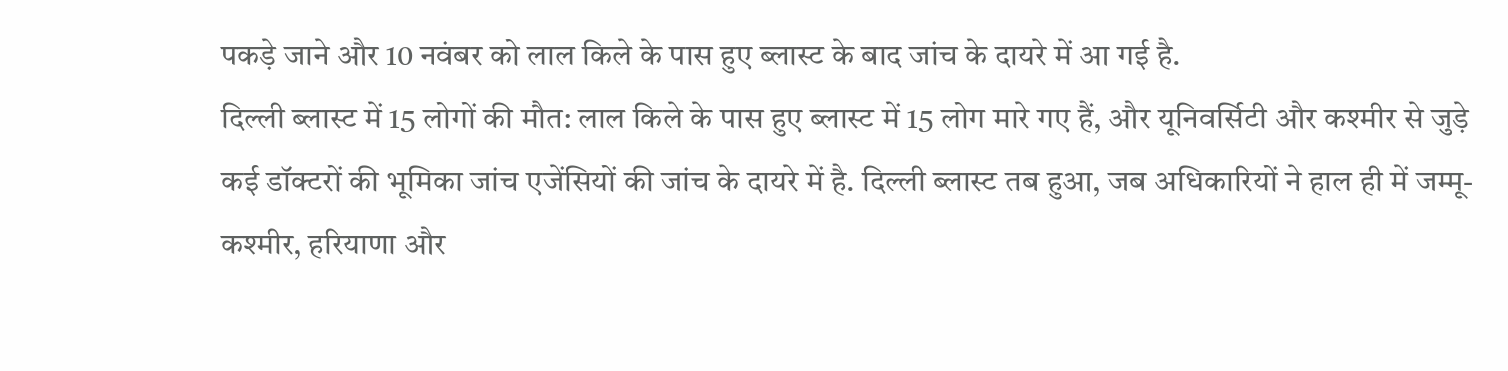पकड़े जाने और 10 नवंबर को लाल किले के पास हुए ब्लास्ट के बाद जांच के दायरे में आ गई है.
दिल्ली ब्लास्ट में 15 लोगों की मौत: लाल किले के पास हुए ब्लास्ट में 15 लोग मारे गए हैं, और यूनिवर्सिटी और कश्मीर से जुड़े कई डॉक्टरों की भूमिका जांच एजेंसियों की जांच के दायरे में है. दिल्ली ब्लास्ट तब हुआ, जब अधिकारियों ने हाल ही में जम्मू-कश्मीर, हरियाणा और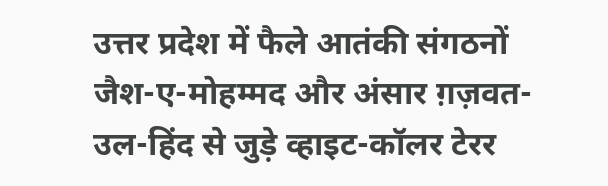उत्तर प्रदेश में फैले आतंकी संगठनों जैश-ए-मोहम्मद और अंसार ग़ज़वत-उल-हिंद से जुड़े व्हाइट-कॉलर टेरर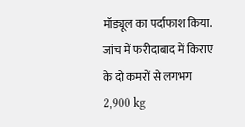मॉड्यूल का पर्दाफाश किया. जांच में फरीदाबाद में किराए के दो कमरों से लगभग 2,900 kg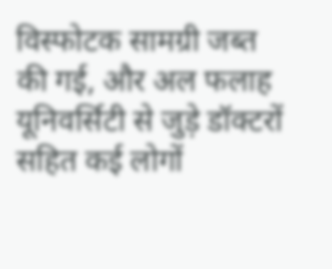विस्फोटक सामग्री जब्त की गई, और अल फलाह यूनिवर्सिटी से जुड़े डॉक्टरों सहित कई लोगों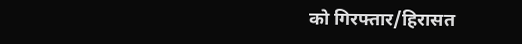को गिरफ्तार/हिरासत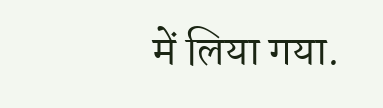में लिया गया.